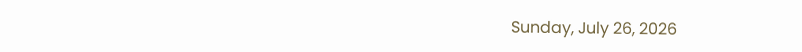Sunday, July 26, 2026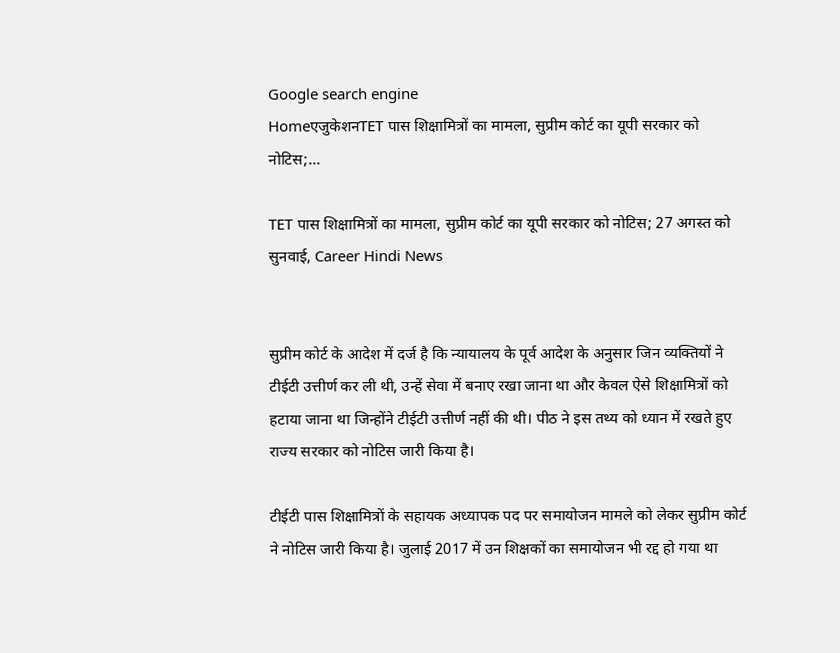Google search engine
HomeएजुकेशनTET पास शिक्षामित्रों का मामला, सुप्रीम कोर्ट का यूपी सरकार को नोटिस;...

TET पास शिक्षामित्रों का मामला, सुप्रीम कोर्ट का यूपी सरकार को नोटिस; 27 अगस्त को सुनवाई, Career Hindi News


सुप्रीम कोर्ट के आदेश में दर्ज है कि न्यायालय के पूर्व आदेश के अनुसार जिन व्यक्तियों ने टीईटी उत्तीर्ण कर ली थी, उन्हें सेवा में बनाए रखा जाना था और केवल ऐसे शिक्षामित्रों को हटाया जाना था जिन्होंने टीईटी उत्तीर्ण नहीं की थी। पीठ ने इस तथ्य को ध्यान में रखते हुए राज्य सरकार को नोटिस जारी किया है।

टीईटी पास शिक्षामित्रों के सहायक अध्यापक पद पर समायोजन मामले को लेकर सुप्रीम कोर्ट ने नोटिस जारी किया है। जुलाई 2017 में उन शिक्षकों का समायोजन भी रद्द हो गया था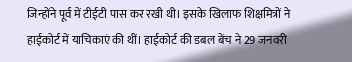जिन्होंने पूर्व में टीईटी पास कर रखी थी। इसके खिलाफ शिक्षमित्रों ने हाईकोर्ट में याचिकाएं की थीं। हाईकोर्ट की डबल बेंच ने 29 जनवरी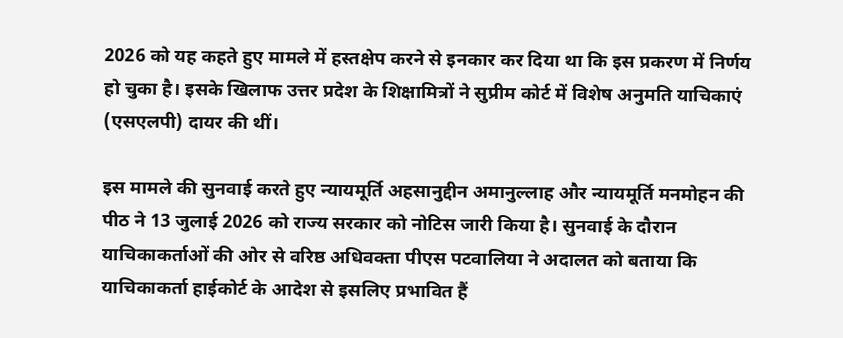2026 को यह कहते हुए मामले में हस्तक्षेप करने से इनकार कर दिया था कि इस प्रकरण में निर्णय हो चुका है। इसके खिलाफ उत्तर प्रदेश के शिक्षामित्रों ने सुप्रीम कोर्ट में विशेष अनुमति याचिकाएं (एसएलपी) दायर की थीं।

इस मामले की सुनवाई करते हुए न्यायमूर्ति अहसानुद्दीन अमानुल्लाह और न्यायमूर्ति मनमोहन की पीठ ने 13 जुलाई 2026 को राज्य सरकार को नोटिस जारी किया है। सुनवाई के दौरान याचिकाकर्ताओं की ओर से वरिष्ठ अधिवक्ता पीएस पटवालिया ने अदालत को बताया कि याचिकाकर्ता हाईकोर्ट के आदेश से इसलिए प्रभावित हैं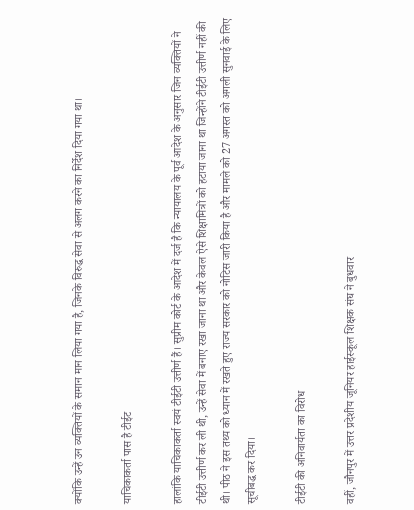क्योंकि उन्हें उन व्यक्तियों के समान मान लिया गया है, जिनके विरुद्ध सेवा से अलग करने का निर्देश दिया गया था।

याचिकाकर्ता पास है टीईट

हालांकि याचिकाकर्ता स्वयं टीईटी उत्तीर्ण हैं। सुप्रीम कोर्ट के आदेश में दर्ज है कि न्यायालय के पूर्व आदेश के अनुसार जिन व्यक्तियों ने टीईटी उत्तीर्ण कर ली थी, उन्हें सेवा में बनाए रखा जाना था और केवल ऐसे शिक्षामित्रों को हटाया जाना था जिन्होंने टीईटी उत्तीर्ण नहीं की थी। पीठ ने इस तथ्य को ध्यान में रखते हुए राज्य सरकार को नोटिस जारी किया है और मामले को 27 अगस्त को अगली सुनवाई के लिए सूचीबद्ध कर दिया।

टीईटी की अनिवार्यता का विरोध

वहीं, जौनपुर में उत्तर प्रदेशीय जूनियर हाईस्कूल शिक्षक संघ ने बुधवार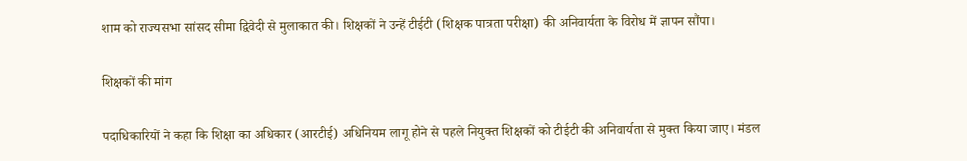शाम को राज्यसभा सांसद सीमा द्विवेदी से मुलाकात की। शिक्षकों ने उन्हें टीईटी (शिक्षक पात्रता परीक्षा) की अनिवार्यता के विरोध में ज्ञापन सौंपा।

शिक्षकों की मांग

पदाधिकारियों ने कहा कि शिक्षा का अधिकार (आरटीई) अधिनियम लागू होने से पहले नियुक्त शिक्षकों को टीईटी की अनिवार्यता से मुक्त किया जाए। मंडल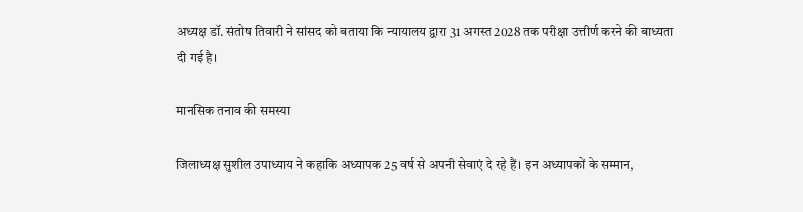अध्यक्ष डॉ. संतोष तिवारी ने सांसद को बताया कि न्यायालय द्वारा 31 अगस्त 2028 तक परीक्षा उत्तीर्ण करने की बाध्यता दी गई है।

मानसिक तनाव की समस्या

जिलाध्यक्ष सुशील उपाध्याय ने कहाकि अध्यापक 25 वर्ष से अपनी सेवाएं दे रहे हैं। इन अध्यापकों के सम्मान,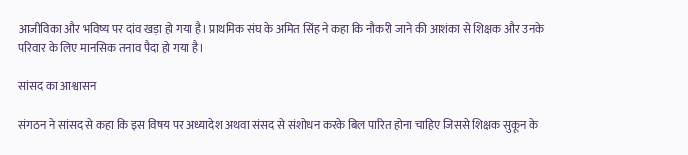आजीविका और भविष्य पर दांव खड़ा हो गया है। प्राथमिक संघ के अमित सिंह ने कहा कि नौकरी जाने की आशंका से शिक्षक और उनके परिवार के लिए मानसिक तनाव पैदा हो गया है।

सांसद का आश्वासन

संगठन ने सांसद से कहा कि इस विषय पर अध्यादेश अथवा संसद से संशोधन करके बिल पारित होना चाहिए जिससे शिक्षक सुकून के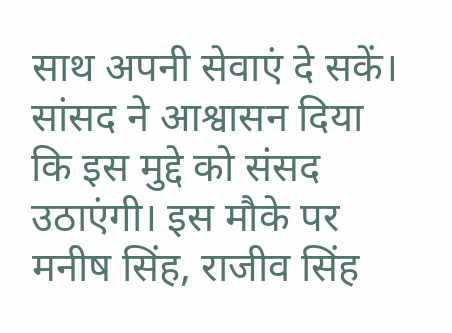साथ अपनी सेवाएं दे सकें। सांसद ने आश्वासन दिया कि इस मुद्दे को संसद उठाएंगी। इस मौके पर मनीष सिंह, राजीव सिंह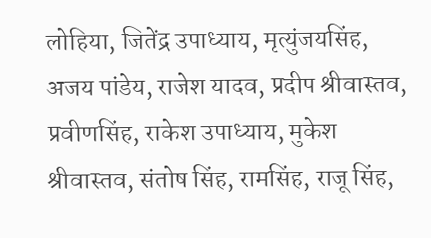लोहिया, जितेंद्र उपाध्याय, मृत्युंजयसिंह, अजय पांडेय, राजेश यादव, प्रदीप श्रीवास्तव, प्रवीणसिंह, राकेश उपाध्याय, मुकेश श्रीवास्तव, संतोष सिंह, रामसिंह, राजू सिंह,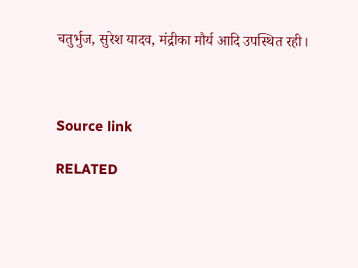चतुर्भुज, सुरेश यादव, मंद्रीका मौर्य आदि उपस्थित रही।



Source link

RELATED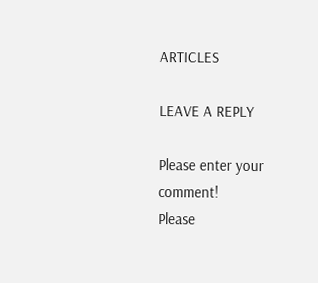ARTICLES

LEAVE A REPLY

Please enter your comment!
Please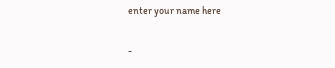enter your name here

-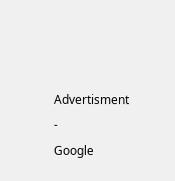Advertisment -
Google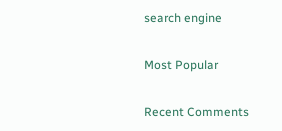search engine

Most Popular

Recent Comments